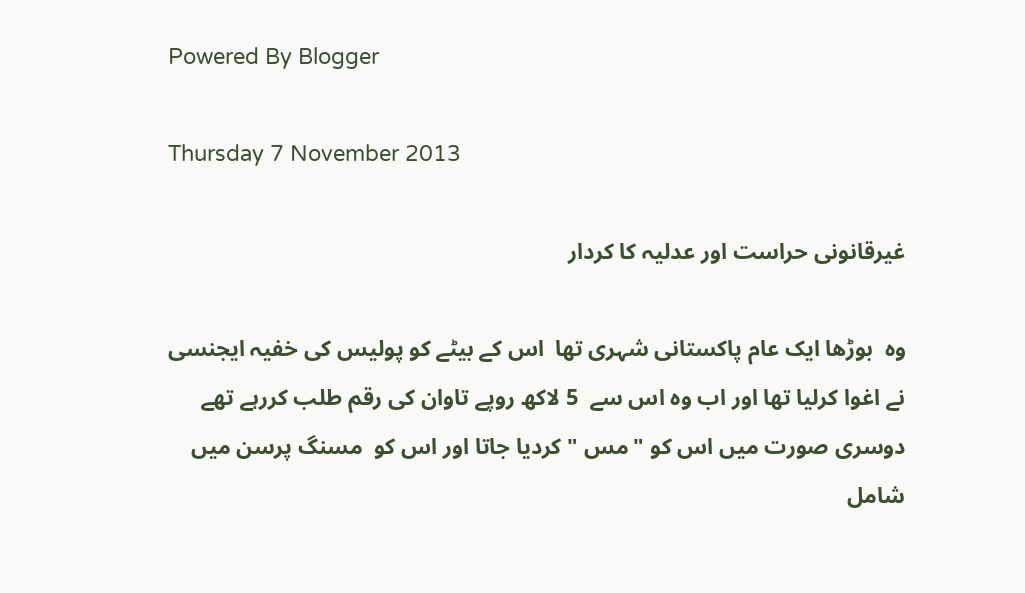Powered By Blogger

Thursday 7 November 2013

غیرقانونی حراست اور عدلیہ کا کردار

وہ  بوڑھا ایک عام پاکستانی شہری تھا  اس کے بیٹے کو پولیس کی خفیہ ایجنسی نے اغوا کرلیا تھا اور اب وہ اس سے  5 لاکھ روپے تاوان کی رقم طلب کررہے تھے  دوسری صورت میں اس کو "مس " کردیا جاتا اور اس کو  مسنگ پرسن میں شامل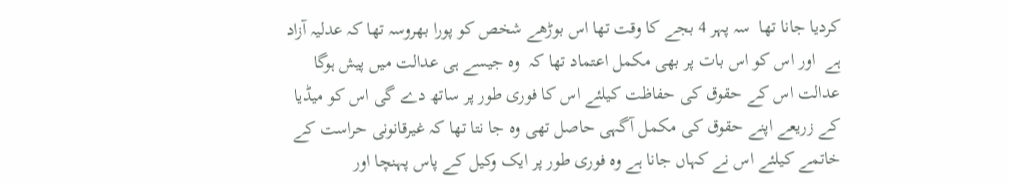کردیا جانا تھا  سہ پہر 4 بجے کا وقت تھا اس بوڑھے شخص کو پورا بھروسہ تھا کہ عدلیہ آزاد ہے  اور اس کو اس بات پر بھی مکمل اعتماد تھا کہ  وہ جیسے ہی عدالت میں پیش ہوگا عدالت اس کے حقوق کی حفاظت کیلئے اس کا فوری طور پر ساتھ دے گی اس کو میڈیا کے زریعے اپنے حقوق کی مکمل آگہی حاصل تھی وہ جا نتا تھا کہ غیرقانونی حراست کے خاتمے کیلئے اس نے کہاں جانا ہے وہ فوری طور پر ایک وکیل کے پاس پہنچا اور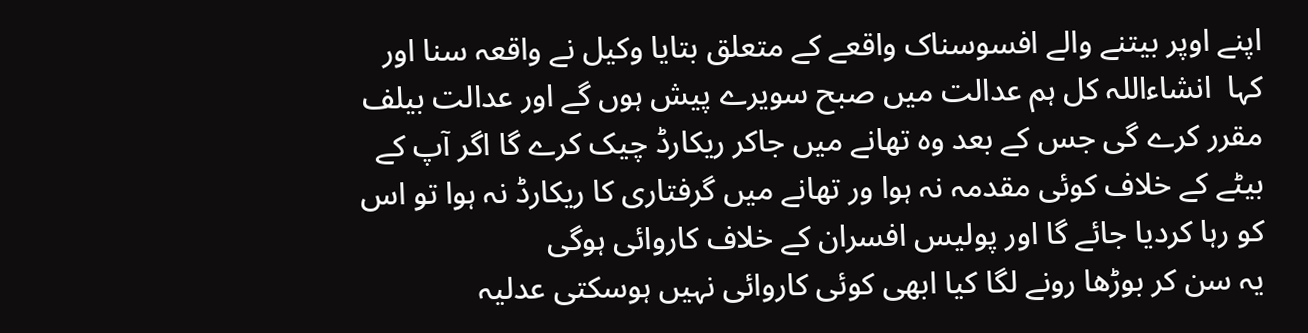اپنے اوپر بیتنے والے افسوسناک واقعے کے متعلق بتایا وکیل نے واقعہ سنا اور کہا  انشاءاللہ کل ہم عدالت میں صبح سویرے پیش ہوں گے اور عدالت بیلف مقرر کرے گی جس کے بعد وہ تھانے میں جاکر ریکارڈ چیک کرے گا اگر آپ کے بیٹے کے خلاف کوئی مقدمہ نہ ہوا ور تھانے میں گرفتاری کا ریکارڈ نہ ہوا تو اس کو رہا کردیا جائے گا اور پولیس افسران کے خلاف کاروائی ہوگی
یہ سن کر بوڑھا رونے لگا کیا ابھی کوئی کاروائی نہیں ہوسکتی عدلیہ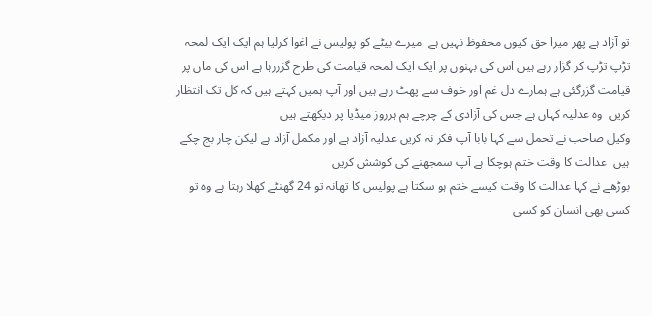تو آزاد ہے پھر میرا حق کیوں محفوظ نہیں ہے  میرے بیٹے کو پولیس نے اغوا کرلیا ہم ایک ایک لمحہ تڑپ تڑپ کر گزار رہے ہیں اس کی بہنوں پر ایک ایک لمحہ قیامت کی طرح گزررہا ہے اس کی ماں پر قیامت گزرگئی ہے ہمارے دل غم اور خوف سے پھٹ رہے ہیں اور آپ ہمیں کہتے ہیں کہ کل تک انتظار کریں  وہ عدلیہ کہاں ہے جس کی آزادی کے چرچے ہم ہرروز میڈیا پر دیکھتے ہیں
وکیل صاحب نے تحمل سے کہا بابا آپ فکر نہ کریں عدلیہ آزاد ہے اور مکمل آزاد ہے لیکن چار بج چکے ہیں  عدالت کا وقت ختم ہوچکا ہے آپ سمجھنے کی کوشش کریں
بوڑھے نے کہا عدالت کا وقت کیسے ختم ہو سکتا ہے پولیس کا تھانہ تو 24 گھنٹے کھلا رہتا ہے وہ تو کسی بھی انسان کو کسی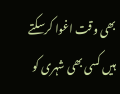بھی وقت اغوا کرسکتے ہیں کسی بھی شہری کو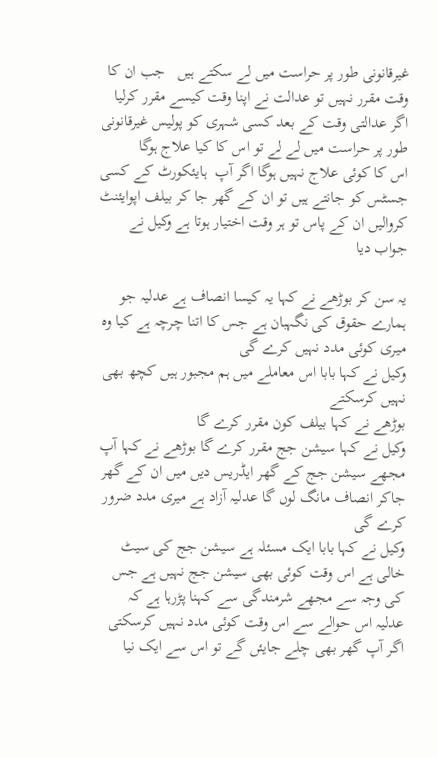غیرقانونی طور پر حراست میں لے سکتے ہیں   جب ان کا وقت مقرر نہیں تو عدالت نے اپنا وقت کیسے مقرر کرلیا  اگر عدالتی وقت کے بعد کسی شہری کو پولیس غیرقانونی طور پر حراست میں لے لے تو اس کا کیا علاج ہوگا
اس کا کوئی علاج نہیں ہوگا اگر آپ  ہایئکورٹ کے کسی جسٹس کو جانتے ہیں تو ان کے گھر جا کر بیلف اپوایئنٹ کروالیں ان کے پاس تو ہر وقت اختیار ہوتا ہے وکیل نے جواب دیا

یہ سن کر بوڑھے نے کہا یہ کیسا انصاف ہے عدلیہ جو ہمارے حقوق کی نگہبان ہے جس کا اتنا چرچہ ہے کیا وہ میری کوئی مدد نہیں کرے گی
وکیل نے کہا بابا اس معاملے میں ہم مجبور ہیں کچھ بھی نہیں کرسکتے
بوڑھے نے کہا بیلف کون مقرر کرے گا
وکیل نے کہا سیشن جج مقرر کرے گا بوڑھے نے کہا آپ  مجھے سیشن جج کے گھر ایڈریس دیں میں ان کے گھر جاکر انصاف مانگ لوں گا عدلیہ آزاد ہے میری مدد ضرور کرے گی
وکیل نے کہا بابا ایک مسئلہ ہے سیشن جج کی سیٹ خالی ہے اس وقت کوئی بھی سیشن جج نہیں ہے جس کی وجہ سے مجھے شرمندگی سے کہنا پڑرہا ہے کہ  عدلیہ اس حوالے سے اس وقت کوئی مدد نہیں کرسکتی اگر آپ گھر بھی چلے جایئں گے تو اس سے ایک نیا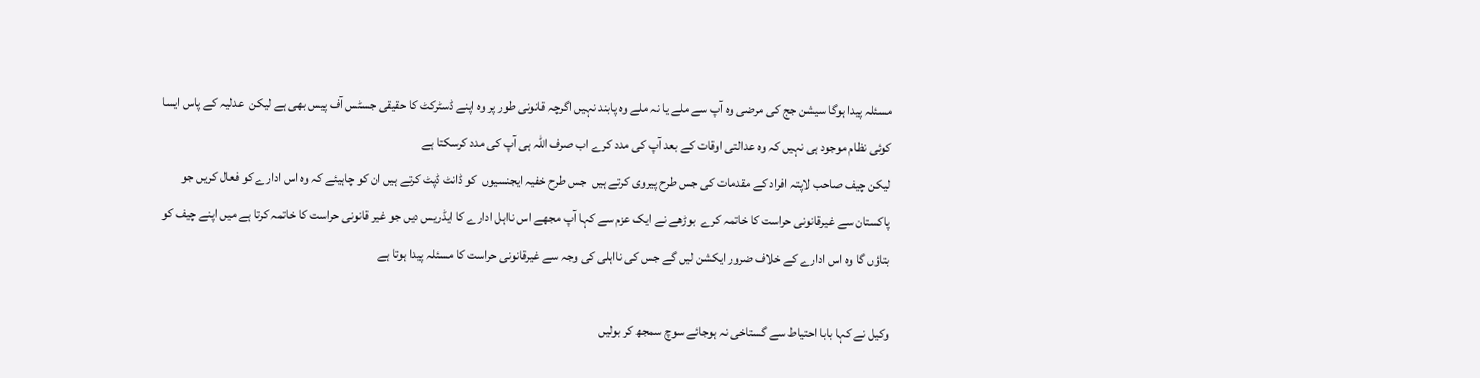مسئلہ پیدا ہوگا سیشن جج کی مرضی وہ آپ سے ملے یا نہ ملے وہ پابند نہیں اگرچہ قانونی طور پر وہ اپنے ڈسٹرکٹ کا حقیقی جسٹس آف پیس بھی ہے لیکن  عدلیہ کے پاس ایسا کوئی نظام موجود ہی نہیں کہ وہ عدالتی اوقات کے بعد آپ کی مدد کرے اب صرف اللہ ہی آپ کی مدد کرسکتا ہے
لیکن چیف صاحب لاپتہ افراد کے مقدمات کی جس طرح پیروی کرتے ہیں  جس طرح خفیہ ایجنسیوں  کو ڈانٹ ڈپٹ کرتے ہیں ان کو چاہیئے کہ وہ اس ادارے کو فعال کریں جو پاکستان سے غیرقانونی حراست کا خاتمہ کرے  بوڑھے نے ایک عزم سے کہا آپ مجھے اس نااہل ادارے کا ایڈریس دیں جو غیر قانونی حراست کا خاتمہ کرتا ہے میں اپنے چیف کو بتاؤں گا وہ اس ادارے کے خلاف ضرور ایکشن لیں گے جس کی نااہلی کی وجہ سے غیرقانونی حراست کا مسئلہ پیدا ہوتا ہے

وکیل نے کہا بابا احتیاط سے گستاخی نہ ہوجائے سوچ سمجھ کر بولیں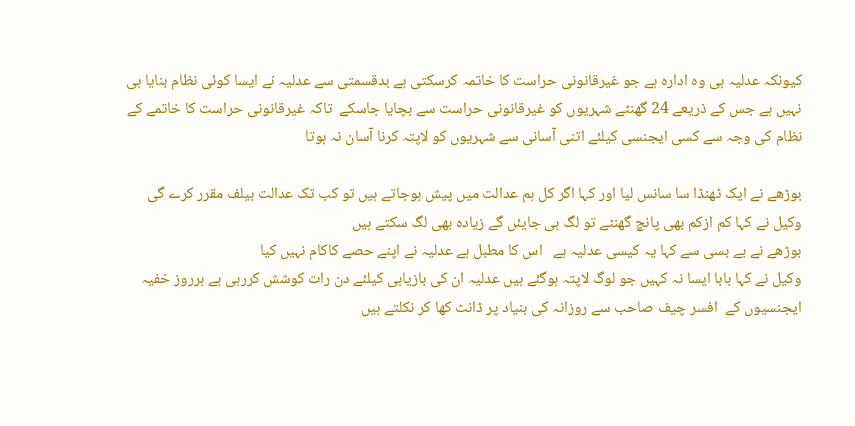کیونکہ عدلیہ ہی وہ ادارہ ہے جو غیرقانونی حراست کا خاتمہ کرسکتی ہے بدقسمتی سے عدلیہ نے ایسا کوئی نظام بنایا ہی نہیں ہے جس کے ذریعے 24 گھنٹے شہریوں کو غیرقانونی حراست سے بچایا جاسکے  تاکہ غیرقانونی حراست کا خاتمے کے نظام کی وجہ سے کسی ایجنسی کیلئے اتنی آسانی سے شہریوں کو لاپتہ کرنا آسان نہ ہوتا

بوڑھے نے ایک ٹھنڈا سا سانس لیا اور کہا اگر کل ہم عدالت میں پیش ہوجاتے ہیں تو کب تک عدالت بیلف مقرر کرے گی
وکیل نے کہا کم ازکم بھی پانچ گھنٹے تو لگ ہی جایئں گے زیادہ بھی لگ سکتے ہیں
بوڑھے نے بے بسی سے کہا یہ کیسی عدلیہ ہے   اس کا مطبل ہے عدلیہ نے اپنے حصے کاکام نہیں کیا
وکیل نے کہا بابا ایسا نہ کہیں جو لوگ لاپتہ ہوگئے ہیں عدلیہ ان کی بازیابی کیلئے دن رات کوشش کررہی ہے ہرروز خفیہ ایجنسیوں کے  افسر چیف صاحب سے روزانہ کی بنیاد پر ڈانٹ کھا کر نکلتے ہیں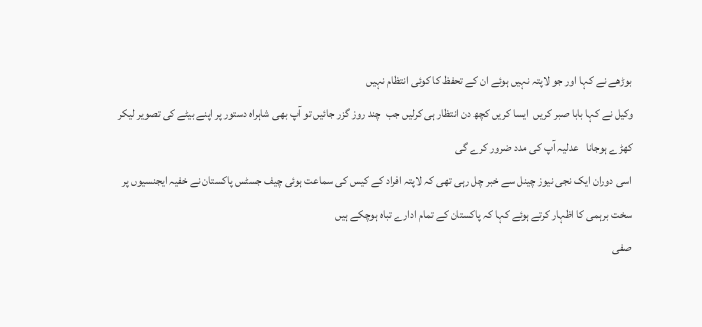بوڑھے نے کہا اور جو لاپتہ نہیں ہوئے ان کے تحفظ کا کوئی انتظام نہیں
وکیل نے کہا بابا صبر کریں  ایسا کریں کچھ دن انتظار ہی کرلیں جب  چند روز گزر جائیں تو آپ بھی شاہراہ دستور پر اپنے بیٹے کی تصویر لیکر کھڑے ہوجانا   عدلیہ آپ کی مدد ضرور کرے گی
اسی دوران ایک نجی نیوز چینل سے خبر چل رہی تھی کہ لاپتہ افراد کے کیس کی سماعت ہوئی چیف جسٹس پاکستان نے خفیہ ایجنسیوں پر سخت برہمی کا اظہار کرتے ہوئے کہا کہ پاکستان کے تمام ادارے تباہ ہوچکے ہیں
صفی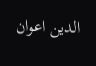الدین اعوان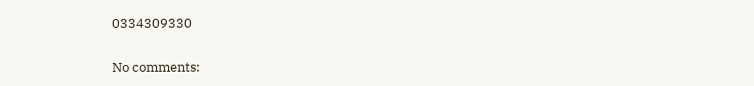0334309330

No comments: